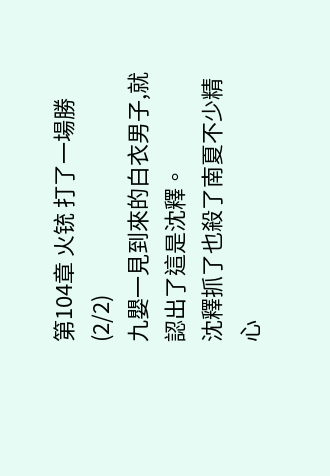第104章 火铳 打了一場勝(2/2)
九嬰一見到來的白衣男子,就認出了這是沈釋。
沈釋抓了也殺了南夏不少精心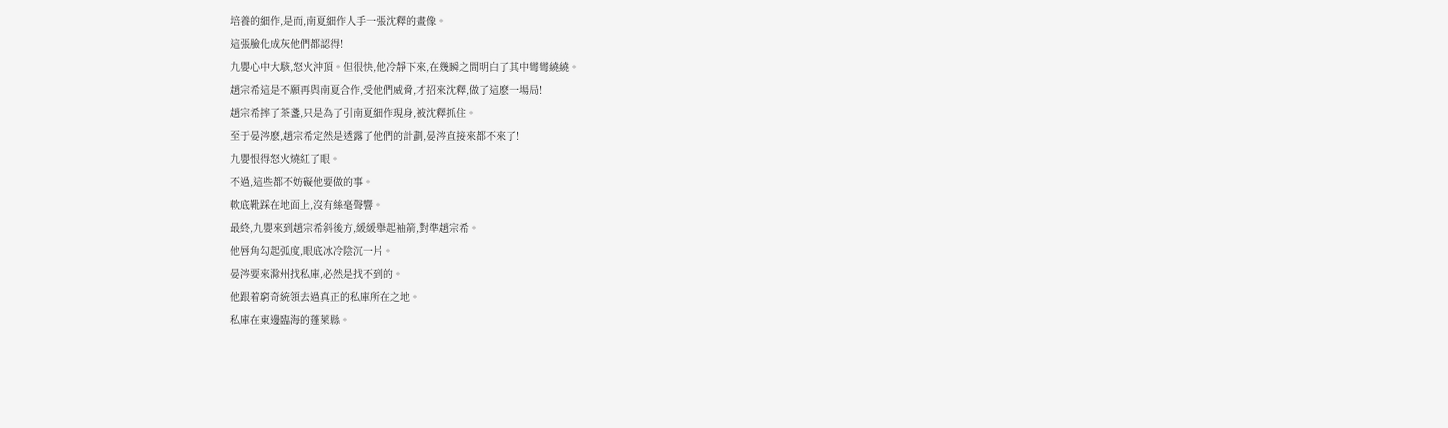培養的細作,是而,南夏細作人手一張沈釋的畫像。
這張臉化成灰他們都認得!
九嬰心中大駭,怒火沖頂。但很快,他冷靜下來,在幾瞬之間明白了其中彎彎繞繞。
趙宗希這是不願再與南夏合作,受他們威脅,才招來沈釋,做了這麽一場局!
趙宗希摔了茶盞,只是為了引南夏細作現身,被沈釋抓住。
至于晏涔麽,趙宗希定然是透露了他們的計劃,晏涔直接來都不來了!
九嬰恨得怒火燒紅了眼。
不過,這些都不妨礙他要做的事。
軟底靴踩在地面上,沒有絲毫聲響。
最終,九嬰來到趙宗希斜後方,緩緩舉起袖箭,對準趙宗希。
他唇角勾起弧度,眼底冰冷陰沉一片。
晏涔要來滁州找私庫,必然是找不到的。
他跟着窮奇統領去過真正的私庫所在之地。
私庫在東邊臨海的蓬萊縣。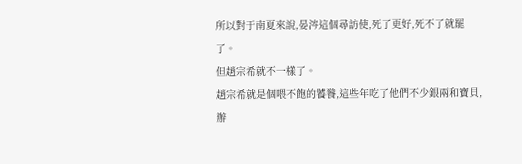所以對于南夏來說,晏涔這個尋訪使,死了更好,死不了就罷了。
但趙宗希就不一樣了。
趙宗希就是個喂不飽的饕餮,這些年吃了他們不少銀兩和寶貝,辦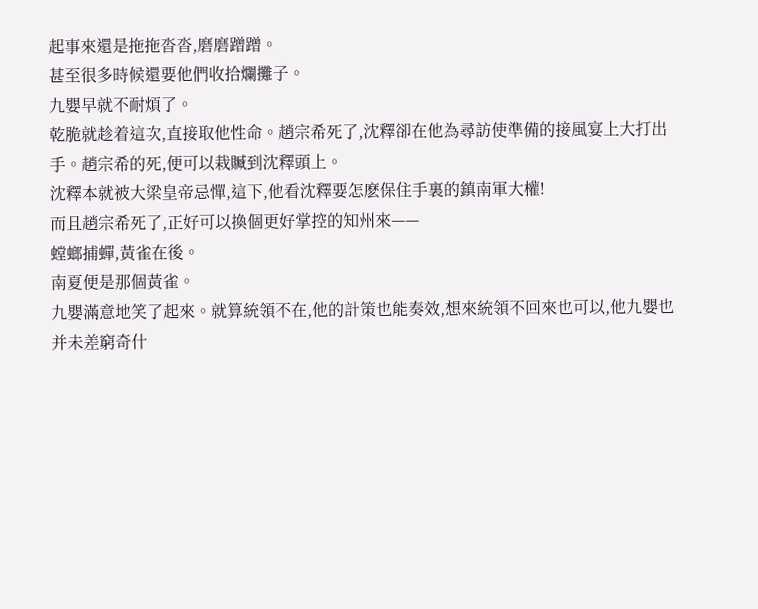起事來還是拖拖沓沓,磨磨蹭蹭。
甚至很多時候還要他們收拾爛攤子。
九嬰早就不耐煩了。
乾脆就趁着這次,直接取他性命。趙宗希死了,沈釋卻在他為尋訪使準備的接風宴上大打出手。趙宗希的死,便可以栽贓到沈釋頭上。
沈釋本就被大梁皇帝忌憚,這下,他看沈釋要怎麽保住手裏的鎮南軍大權!
而且趙宗希死了,正好可以換個更好掌控的知州來——
螳螂捕蟬,黃雀在後。
南夏便是那個黃雀。
九嬰滿意地笑了起來。就算統領不在,他的計策也能奏效,想來統領不回來也可以,他九嬰也并未差窮奇什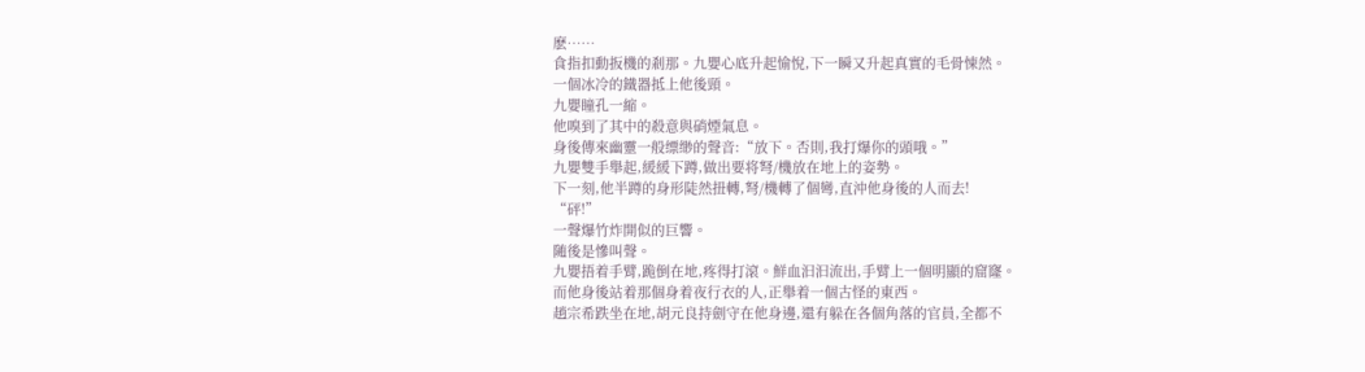麽……
食指扣動扳機的剎那。九嬰心底升起愉悅,下一瞬又升起真實的毛骨悚然。
一個冰冷的鐵器抵上他後頸。
九嬰瞳孔一縮。
他嗅到了其中的殺意與硝煙氣息。
身後傳來幽靈一般缥缈的聲音:“放下。否則,我打爆你的頭哦。”
九嬰雙手舉起,緩緩下蹲,做出要将弩/機放在地上的姿勢。
下一刻,他半蹲的身形陡然扭轉,弩/機轉了個彎,直沖他身後的人而去!
“砰!”
一聲爆竹炸開似的巨響。
随後是慘叫聲。
九嬰捂着手臂,跪倒在地,疼得打滾。鮮血汩汩流出,手臂上一個明顯的窟窿。
而他身後站着那個身着夜行衣的人,正舉着一個古怪的東西。
趙宗希跌坐在地,胡元良持劍守在他身邊,還有躲在各個角落的官員,全都不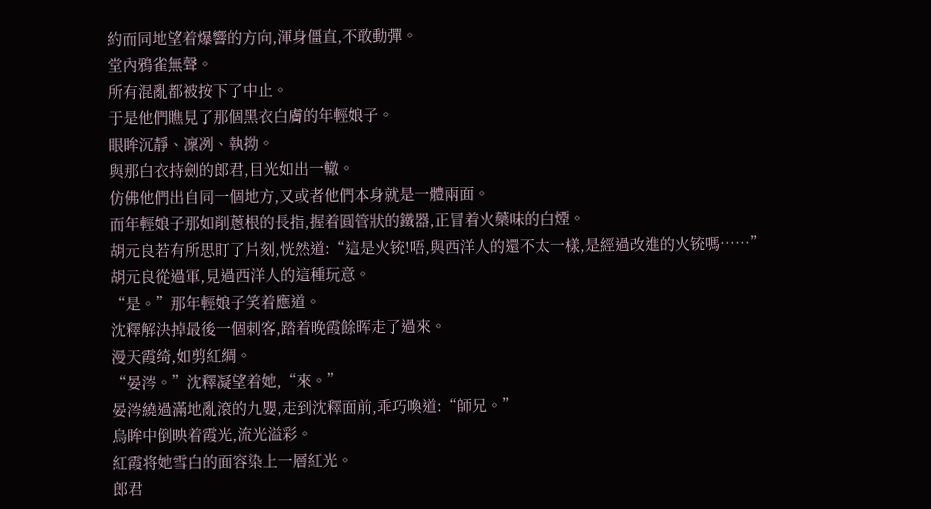約而同地望着爆響的方向,渾身僵直,不敢動彈。
堂內鴉雀無聲。
所有混亂都被按下了中止。
于是他們瞧見了那個黑衣白膚的年輕娘子。
眼眸沉靜、凜冽、執拗。
與那白衣持劍的郎君,目光如出一轍。
仿佛他們出自同一個地方,又或者他們本身就是一體兩面。
而年輕娘子那如削蔥根的長指,握着圓管狀的鐵器,正冒着火藥味的白煙。
胡元良若有所思盯了片刻,恍然道:“這是火铳!唔,與西洋人的還不太一樣,是經過改進的火铳嗎……”
胡元良從過軍,見過西洋人的這種玩意。
“是。”那年輕娘子笑着應道。
沈釋解決掉最後一個刺客,踏着晚霞餘晖走了過來。
漫天霞绮,如剪紅綢。
“晏涔。”沈釋凝望着她,“來。”
晏涔繞過滿地亂滾的九嬰,走到沈釋面前,乖巧喚道:“師兄。”
烏眸中倒映着霞光,流光溢彩。
紅霞将她雪白的面容染上一層紅光。
郎君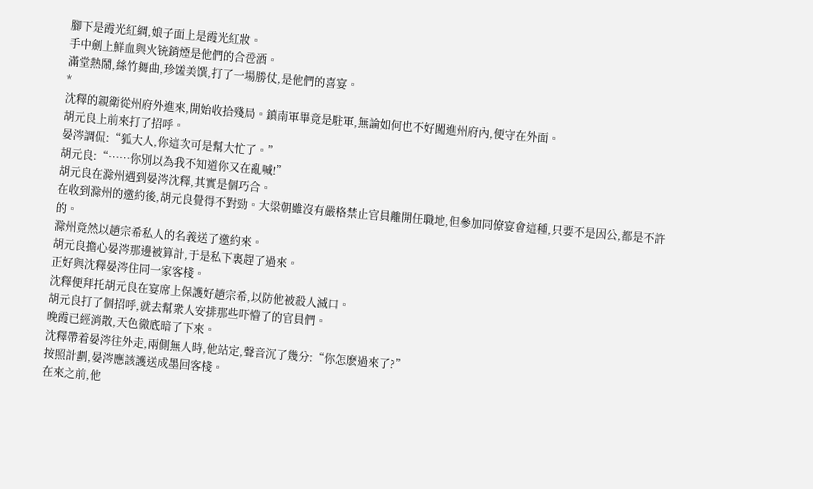腳下是霞光紅綢,娘子面上是霞光紅妝。
手中劍上鮮血與火铳銷煙是他們的合卺酒。
滿堂熱鬧,絲竹舞曲,珍馐美馔,打了一場勝仗,是他們的喜宴。
*
沈釋的親衛從州府外進來,開始收拾殘局。鎮南軍畢竟是駐軍,無論如何也不好闖進州府內,便守在外面。
胡元良上前來打了招呼。
晏涔調侃:“狐大人,你這次可是幫大忙了。”
胡元良:“……你別以為我不知道你又在亂喊!”
胡元良在滁州遇到晏涔沈釋,其實是個巧合。
在收到滁州的邀約後,胡元良覺得不對勁。大梁朝雖沒有嚴格禁止官員離開任職地,但參加同僚宴會這種,只要不是因公,都是不許的。
滁州竟然以趙宗希私人的名義送了邀約來。
胡元良擔心晏涔那邊被算計,于是私下裏趕了過來。
正好與沈釋晏涔住同一家客棧。
沈釋便拜托胡元良在宴席上保護好趙宗希,以防他被殺人滅口。
胡元良打了個招呼,就去幫衆人安排那些吓懵了的官員們。
晚霞已經消散,天色徹底暗了下來。
沈釋帶着晏涔往外走,兩側無人時,他站定,聲音沉了幾分:“你怎麽過來了?”
按照計劃,晏涔應該護送成墨回客棧。
在來之前,他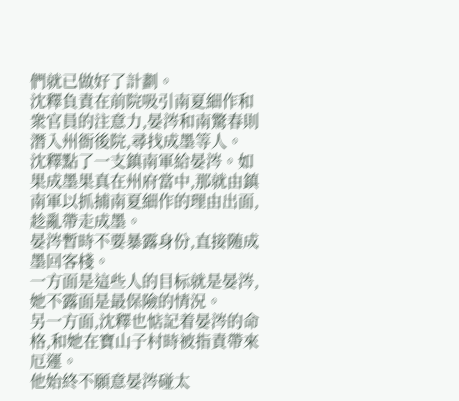們就已做好了計劃。
沈釋負責在前院吸引南夏細作和衆官員的注意力,晏涔和南驚春則潛入州衙後院,尋找成墨等人。
沈釋點了一支鎮南軍給晏涔。如果成墨果真在州府當中,那就由鎮南軍以抓捕南夏細作的理由出面,趁亂帶走成墨。
晏涔暫時不要暴露身份,直接随成墨回客棧。
一方面是這些人的目标就是晏涔,她不露面是最保險的情況。
另一方面,沈釋也惦記着晏涔的命格,和她在寶山子村時被指責帶來厄運。
他始終不願意晏涔碰太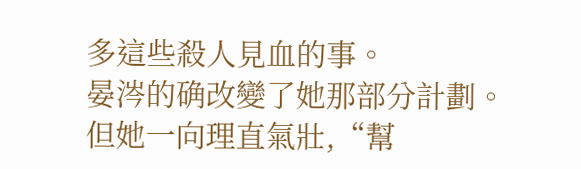多這些殺人見血的事。
晏涔的确改變了她那部分計劃。
但她一向理直氣壯,“幫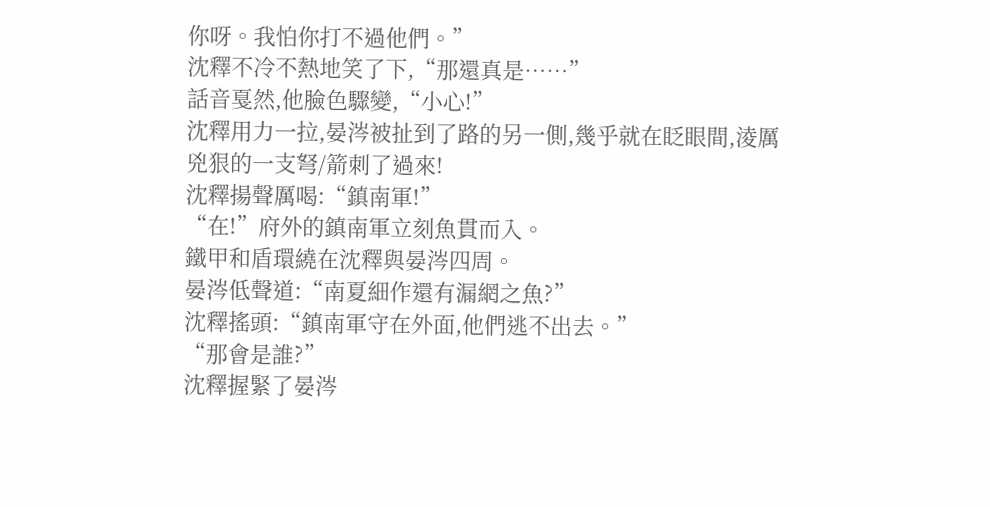你呀。我怕你打不過他們。”
沈釋不冷不熱地笑了下,“那還真是……”
話音戛然,他臉色驟變,“小心!”
沈釋用力一拉,晏涔被扯到了路的另一側,幾乎就在眨眼間,淩厲兇狠的一支弩/箭刺了過來!
沈釋揚聲厲喝:“鎮南軍!”
“在!”府外的鎮南軍立刻魚貫而入。
鐵甲和盾環繞在沈釋與晏涔四周。
晏涔低聲道:“南夏細作還有漏網之魚?”
沈釋搖頭:“鎮南軍守在外面,他們逃不出去。”
“那會是誰?”
沈釋握緊了晏涔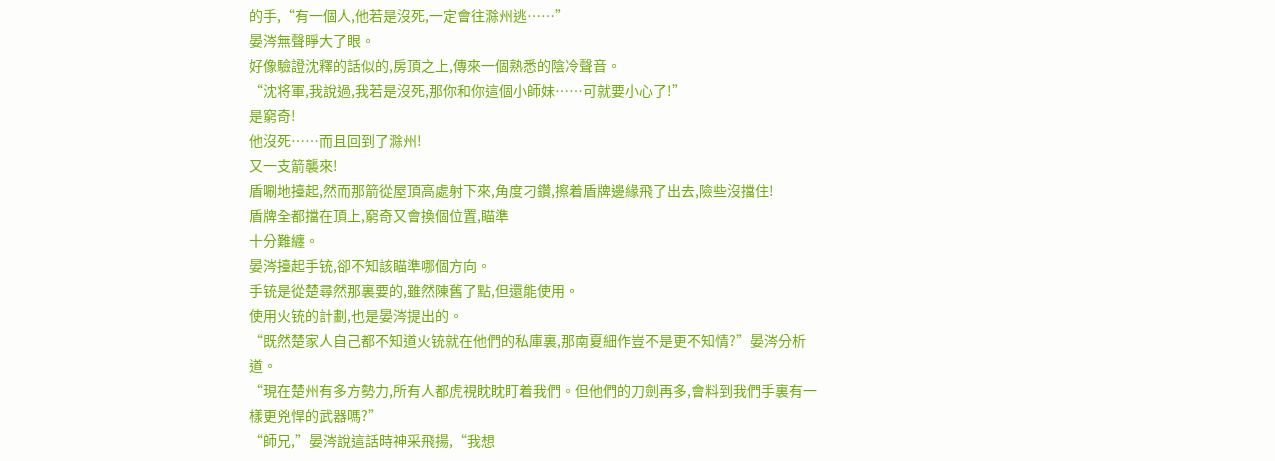的手,“有一個人,他若是沒死,一定會往滁州逃……”
晏涔無聲睜大了眼。
好像驗證沈釋的話似的,房頂之上,傳來一個熟悉的陰冷聲音。
“沈将軍,我說過,我若是沒死,那你和你這個小師妹……可就要小心了!”
是窮奇!
他沒死……而且回到了滁州!
又一支箭襲來!
盾唰地擡起,然而那箭從屋頂高處射下來,角度刁鑽,擦着盾牌邊緣飛了出去,險些沒擋住!
盾牌全都擋在頂上,窮奇又會換個位置,瞄準
十分難纏。
晏涔擡起手铳,卻不知該瞄準哪個方向。
手铳是從楚尋然那裏要的,雖然陳舊了點,但還能使用。
使用火铳的計劃,也是晏涔提出的。
“既然楚家人自己都不知道火铳就在他們的私庫裏,那南夏細作豈不是更不知情?”晏涔分析道。
“現在楚州有多方勢力,所有人都虎視眈眈盯着我們。但他們的刀劍再多,會料到我們手裏有一樣更兇悍的武器嗎?”
“師兄,”晏涔說這話時神采飛揚,“我想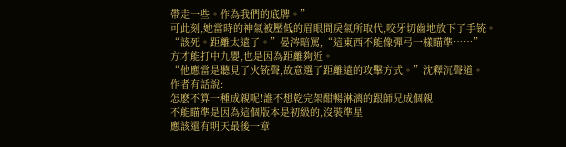帶走一些。作為我們的底牌。”
可此刻,她當時的神氣被壓低的眉眼間戾氣所取代,咬牙切齒地放下了手铳。
“該死。距離太遠了。”晏涔暗罵,“這東西不能像彈弓一樣瞄準……”
方才能打中九嬰,也是因為距離夠近。
“他應當是聽見了火铳聲,故意選了距離遠的攻擊方式。”沈釋沉聲道。
作者有話說:
怎麽不算一種成親呢!誰不想乾完架酣暢淋漓的跟師兄成個親
不能瞄準是因為這個版本是初級的,沒裝準星
應該還有明天最後一章